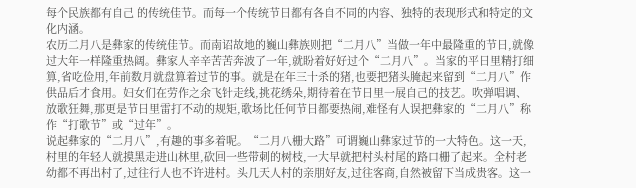每个民族都有自己 的传统佳节。而每一个传统节日都有各自不同的内容、独特的表现形式和特定的文化内涵。
农历二月八是彝家的传统佳节。而南诏故地的巍山彝族则把“二月八”当做一年中最隆重的节日,就像过大年一样隆重热阔。彝家人辛辛苦苦奔波了一年,就盼着好好过个“二月八”。当家的平日里精打细算,省吃俭用,年前数月就盘算着过节的事。就是在年三十杀的猪,也要把猪头腌起来留到“二月八”作供品后才食用。妇女们在劳作之余飞针走线,挑花绣朵,期待着在节日里一展自己的技艺。吹弹唱调、放歌狂舞,那更是节日里雷打不动的规矩,歌场比任何节日都要热闹,难怪有人误把彝家的“二月八”称作“打歌节”或“过年”。
说起彝家的“二月八”,有趣的事多着呢。“二月八栅大路”可谓巍山彝家过节的一大特色。这一天,村里的年轻人就摸黑走进山林里,砍回一些带刺的树枝,一大早就把村头村尾的路口栅了起来。全村老幼都不再出村了,过往行人也不许进村。头几天人村的亲朋好友,过往客商,自然被留下当成贵客。这一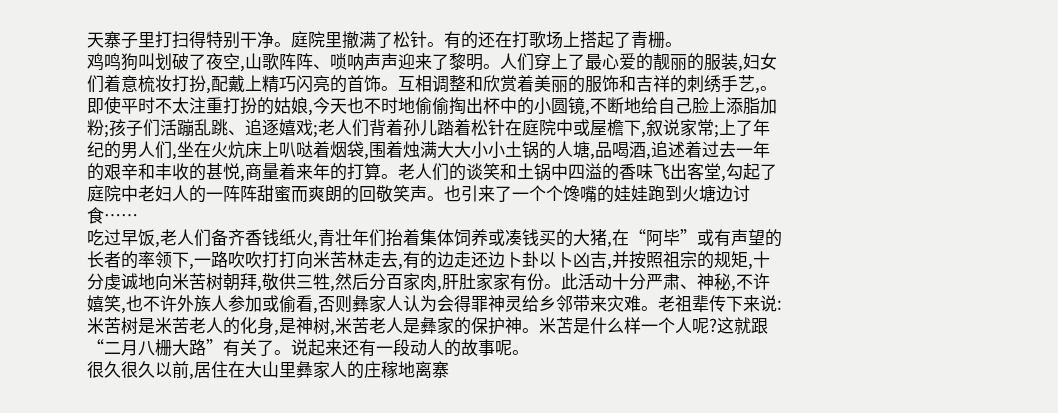天寨子里打扫得特别干净。庭院里撤满了松针。有的还在打歌场上搭起了青栅。
鸡鸣狗叫划破了夜空,山歌阵阵、唢呐声声迎来了黎明。人们穿上了最心爱的靓丽的服装,妇女们着意梳妆打扮,配戴上精巧闪亮的首饰。互相调整和欣赏着美丽的服饰和吉祥的刺绣手艺,。即使平时不太注重打扮的姑娘,今天也不时地偷偷掏出杯中的小圆镜,不断地给自己脸上添脂加粉;孩子们活蹦乱跳、追逐嬉戏;老人们背着孙儿踏着松针在庭院中或屋檐下,叙说家常;上了年纪的男人们,坐在火炕床上叭哒着烟袋,围着烛满大大小小土锅的人塘,品喝酒,追述着过去一年的艰辛和丰收的甚悦,商量着来年的打算。老人们的谈笑和土锅中四溢的香味飞出客堂,勾起了庭院中老妇人的一阵阵甜蜜而爽朗的回敬笑声。也引来了一个个馋嘴的娃娃跑到火塘边讨食……
吃过早饭,老人们备齐香钱纸火,青壮年们抬着集体饲养或凑钱买的大猪,在“阿毕”或有声望的长者的率领下,一路吹吹打打向米苦林走去,有的边走还边卜卦以卜凶吉,并按照祖宗的规矩,十分虔诚地向米苦树朝拜,敬供三牲,然后分百家肉,肝肚家家有份。此活动十分严肃、神秘,不许嬉笑,也不许外族人参加或偷看,否则彝家人认为会得罪神灵给乡邻带来灾难。老祖辈传下来说:米苦树是米苦老人的化身,是神树,米苦老人是彝家的保护神。米苫是什么样一个人呢?这就跟“二月八栅大路”有关了。说起来还有一段动人的故事呢。
很久很久以前,居住在大山里彝家人的庄稼地离寨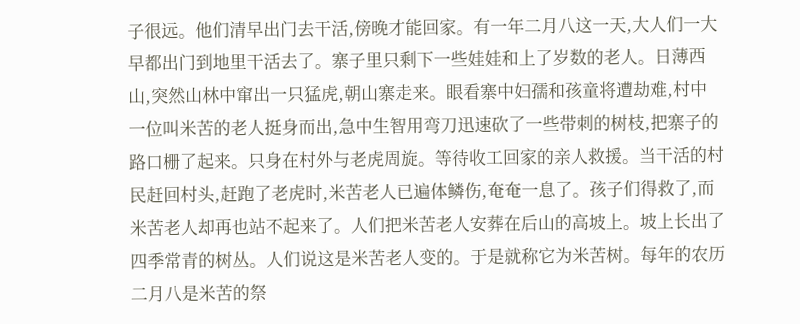子很远。他们清早出门去干活,傍晚才能回家。有一年二月八这一天,大人们一大早都出门到地里干活去了。寨子里只剩下一些娃娃和上了岁数的老人。日薄西山,突然山林中窜出一只猛虎,朝山寨走来。眼看寨中妇孺和孩童将遭劫难,村中一位叫米苦的老人挺身而出,急中生智用弯刀迅速砍了一些带刺的树枝,把寨子的路口栅了起来。只身在村外与老虎周旋。等待收工回家的亲人救援。当干活的村民赶回村头,赶跑了老虎时,米苦老人已遍体鳞伤,奄奄一息了。孩子们得救了,而米苦老人却再也站不起来了。人们把米苦老人安葬在后山的高坡上。坡上长出了四季常青的树丛。人们说这是米苦老人变的。于是就称它为米苦树。每年的农历二月八是米苦的祭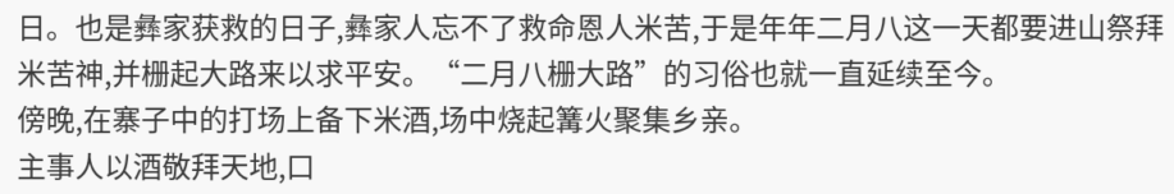日。也是彝家获救的日子,彝家人忘不了救命恩人米苦,于是年年二月八这一天都要进山祭拜米苦神,并栅起大路来以求平安。“二月八栅大路”的习俗也就一直延续至今。
傍晚,在寨子中的打场上备下米酒,场中烧起篝火聚集乡亲。
主事人以酒敬拜天地,口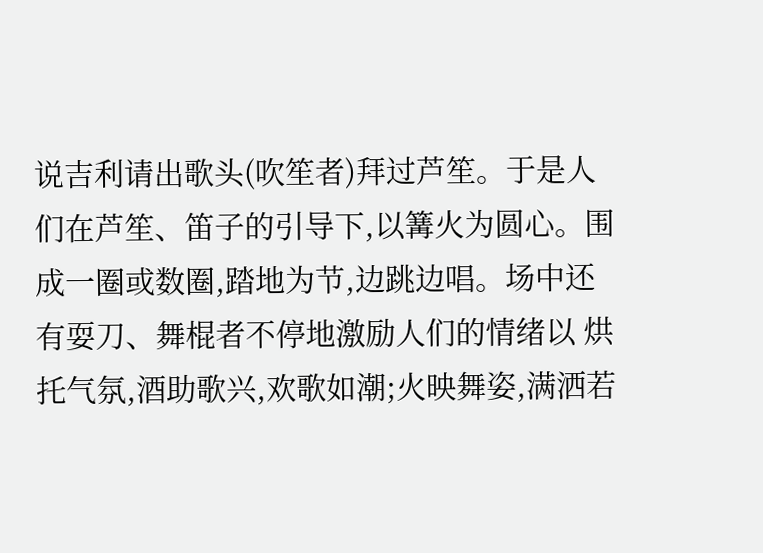说吉利请出歌头(吹笙者)拜过芦笙。于是人们在芦笙、笛子的引导下,以篝火为圆心。围成一圈或数圈,踏地为节,边跳边唱。场中还有耍刀、舞棍者不停地激励人们的情绪以 烘托气氛,酒助歌兴,欢歌如潮;火映舞姿,满洒若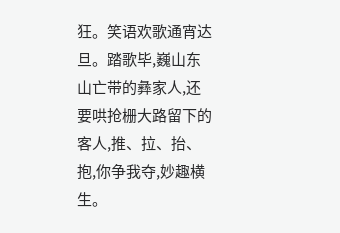狂。笑语欢歌通宵达旦。踏歌毕,巍山东山亡带的彝家人,还要哄抢栅大路留下的客人,推、拉、抬、抱,你争我夺,妙趣横生。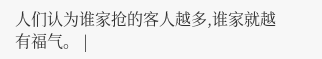人们认为谁家抢的客人越多,谁家就越有福气。 |